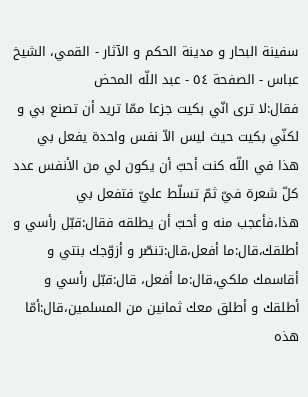سفینة البحار و مدینة الحکم و الآثار - القمي، الشيخ عباس - الصفحة ٥٤ - عبد اللّه المحض
فقال:لا ترى انّي بكيت جزعا ممّا تريد أن تصنع بي و لكنّي بكيت حيث ليس الاّ نفس واحدة يفعل بي هذا في اللّه كنت أحبّ أن يكون لي من الأنفس عدد كلّ شعرة فيّ ثمّ تسلّط عليّ فتفعل بي هذا،فأعجب منه و أحبّ أن يطلقه فقال:قبّل رأسي و أطلقك،قال:ما أفعل،قال:تنصّر و أزوّجك بنتي و أقاسمك ملكي،قال:ما أفعل، قال:قبّل رأسي و أطلقك و أطلق معك ثمانين من المسلمين،قال:أمّا هذه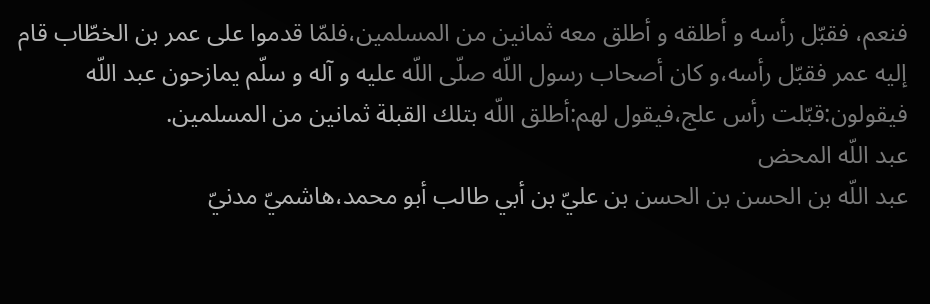فنعم، فقبّل رأسه و أطلقه و أطلق معه ثمانين من المسلمين،فلمّا قدموا على عمر بن الخطّاب قام إليه عمر فقبّل رأسه،و كان أصحاب رسول اللّه صلّى اللّه عليه و آله و سلّم يمازحون عبد اللّه فيقولون:قبّلت رأس علج،فيقول لهم:أطلق اللّه بتلك القبلة ثمانين من المسلمين.
عبد اللّه المحض
عبد اللّه بن الحسن بن الحسن بن عليّ بن أبي طالب أبو محمد،هاشميّ مدنيّ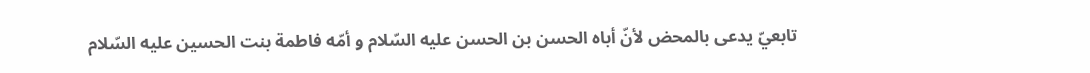تابعيّ يدعى بالمحض لأنّ أباه الحسن بن الحسن عليه السّلام و أمّه فاطمة بنت الحسين عليه السّلام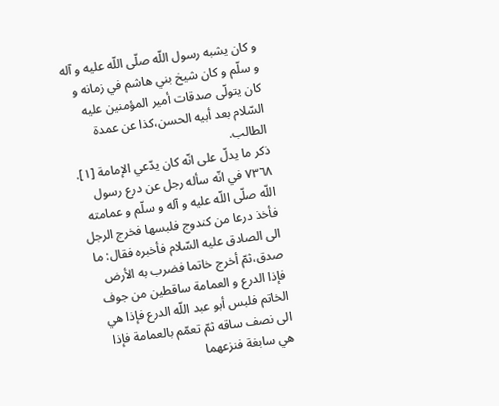و كان يشبه رسول اللّه صلّى اللّه عليه و آله و سلّم و كان شيخ بني هاشم في زمانه و كان يتولّى صدقات أمير المؤمنين عليه السّلام بعد أبيه الحسن،كذا عن عمدة الطالب.
ذكر ما يدلّ على انّه كان يدّعي الإمامة [١].
٧٣٦٨ في انّه سأله رجل عن درع رسول اللّه صلّى اللّه عليه و آله و سلّم و عمامته فأخذ درعا من كندوج فلبسها فخرج الرجل الى الصادق عليه السّلام فأخبره فقال: ما صدق،ثمّ أخرج خاتما فضرب به الأرض فإذا الدرع و العمامة ساقطين من جوف الخاتم فلبس أبو عبد اللّه الدرع فإذا هي الى نصف ساقه ثمّ تعمّم بالعمامة فإذا هي سابغة فنزعهما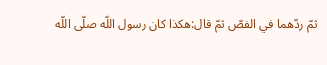ثمّ ردّهما في الفصّ ثمّ قال:هكذا كان رسول اللّه صلّى اللّه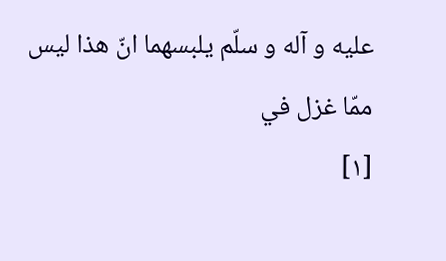عليه و آله و سلّم يلبسهما انّ هذا ليس ممّا غزل في
[١]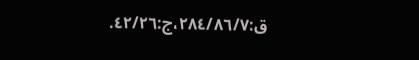ق:٢٨٤/٨٦/٧،ج:٤٢/٢٦.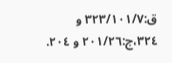ق:٣٢٣/١٠١/٧ و ٣٢٤،ج:٢٠١/٢٦ و ٢٠٤.